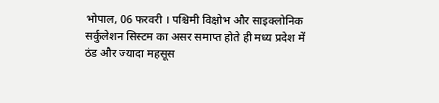भोपाल, 06 फरवरी । पश्चिमी विक्षोभ और साइक्लोनिक सर्कुलेशन सिस्टम का असर समाप्त होते ही मध्य प्रदेश में ठंड और ज्यादा महसूस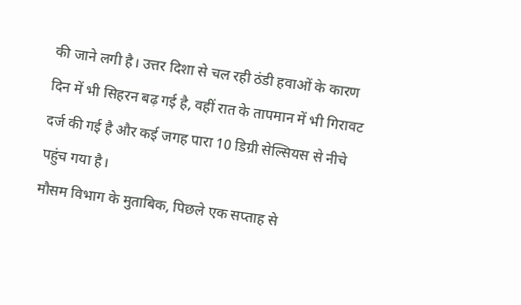की जाने लगी है। उत्तर दिशा से चल रही ठंडी हवाओं के कारण दिन में भी सिहरन बढ़ गई है, वहीं रात के तापमान में भी गिरावट दर्ज की गई है और कई जगह पारा 10 डिग्री सेल्सियस से नीचे पहुंच गया है।
मौसम विभाग के मुताबिक, पिछले एक सप्ताह से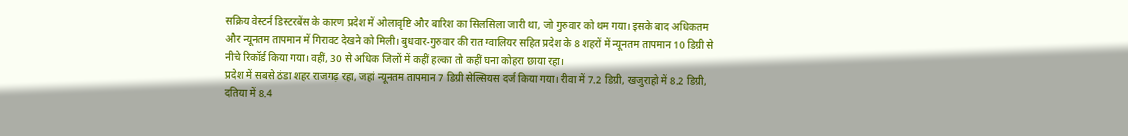सक्रिय वेस्टर्न डिस्टरबेंस के कारण प्रदेश में ओलावृष्टि और बारिश का सिलसिला जारी था, जो गुरुवार को थम गया। इसके बाद अधिकतम और न्यूनतम तापमान में गिरावट देखने को मिली। बुधवार-गुरुवार की रात ग्वालियर सहित प्रदेश के 8 शहरों में न्यूनतम तापमान 10 डिग्री से नीचे रिकॉर्ड किया गया। वहीं, 30 से अधिक जिलों में कहीं हल्का तो कहीं घना कोहरा छाया रहा।
प्रदेश में सबसे ठंडा शहर राजगढ़ रहा, जहां न्यूनतम तापमान 7 डिग्री सेल्सियस दर्ज किया गया। रीवा में 7.2 डिग्री, खजुराहो में 8.2 डिग्री, दतिया में 8.4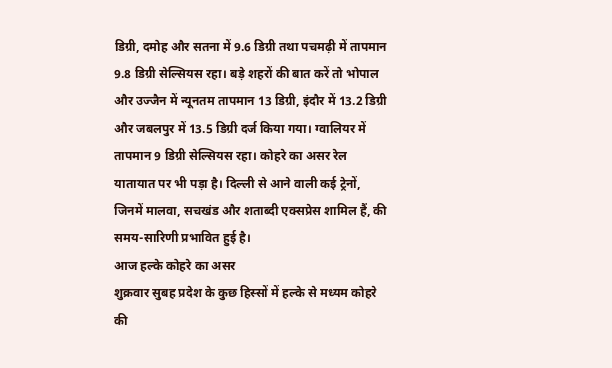डिग्री, दमोह और सतना में 9.6 डिग्री तथा पचमढ़ी में तापमान 9.8 डिग्री सेल्सियस रहा। बड़े शहरों की बात करें तो भोपाल और उज्जैन में न्यूनतम तापमान 13 डिग्री, इंदौर में 13.2 डिग्री और जबलपुर में 13.5 डिग्री दर्ज किया गया। ग्वालियर में तापमान 9 डिग्री सेल्सियस रहा। कोहरे का असर रेल यातायात पर भी पड़ा है। दिल्ली से आने वाली कई ट्रेनों, जिनमें मालवा, सचखंड और शताब्दी एक्सप्रेस शामिल हैं, की समय-सारिणी प्रभावित हुई है।
आज हल्के कोहरे का असर
शुक्रवार सुबह प्रदेश के कुछ हिस्सों में हल्के से मध्यम कोहरे की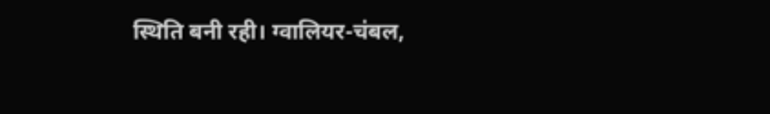स्थिति बनी रही। ग्वालियर-चंबल,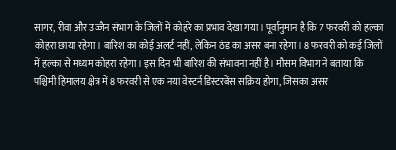सागर, रीवा और उज्जैन संभाग के जिलों में कोहरे का प्रभाव देखा गया। पूर्वानुमान है कि 7 फरवरी को हल्का कोहरा छाया रहेगा। बारिश का कोई अलर्ट नहीं, लेकिन ठंड का असर बना रहेगा। 8 फरवरी को कई जिलों में हल्का से मध्यम कोहरा रहेगा। इस दिन भी बारिश की संभावना नहीं है। मौसम विभाग ने बताया कि पश्चिमी हिमालय क्षेत्र में 8 फरवरी से एक नया वेस्टर्न डिस्टरबेंस सक्रिय होगा, जिसका असर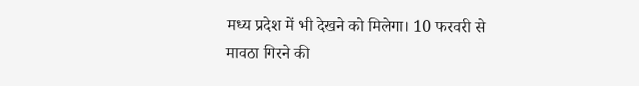मध्य प्रदेश में भी देखने को मिलेगा। 10 फरवरी से मावठा गिरने की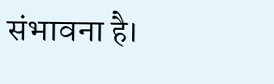संभावना है।